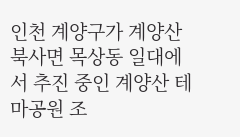인천 계양구가 계양산 북사면 목상동 일대에서 추진 중인 계양산 테마공원 조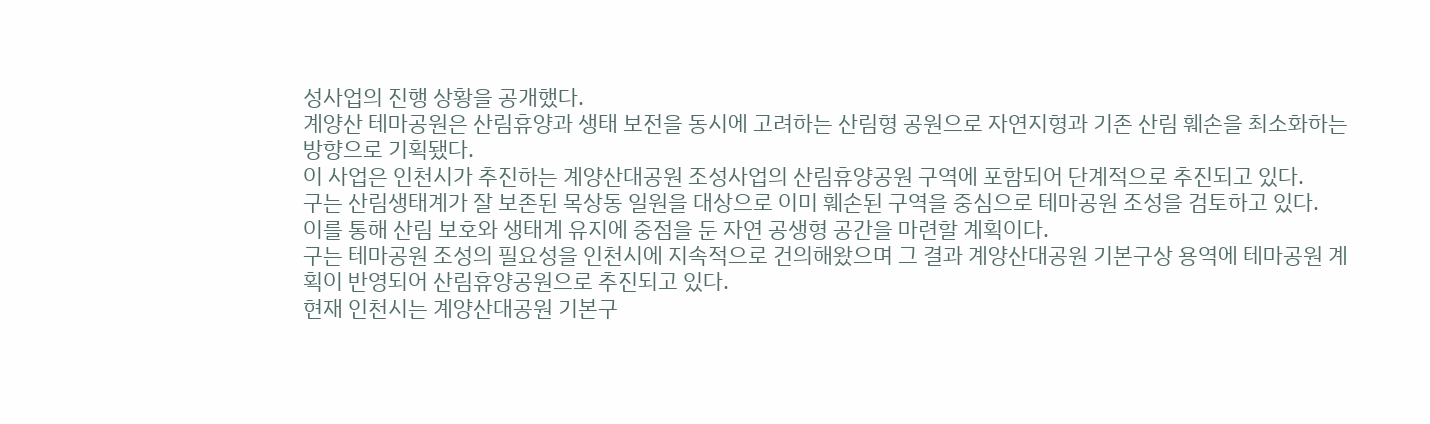성사업의 진행 상황을 공개했다.
계양산 테마공원은 산림휴양과 생태 보전을 동시에 고려하는 산림형 공원으로 자연지형과 기존 산림 훼손을 최소화하는 방향으로 기획됐다.
이 사업은 인천시가 추진하는 계양산대공원 조성사업의 산림휴양공원 구역에 포함되어 단계적으로 추진되고 있다.
구는 산림생태계가 잘 보존된 목상동 일원을 대상으로 이미 훼손된 구역을 중심으로 테마공원 조성을 검토하고 있다.
이를 통해 산림 보호와 생태계 유지에 중점을 둔 자연 공생형 공간을 마련할 계획이다.
구는 테마공원 조성의 필요성을 인천시에 지속적으로 건의해왔으며 그 결과 계양산대공원 기본구상 용역에 테마공원 계획이 반영되어 산림휴양공원으로 추진되고 있다.
현재 인천시는 계양산대공원 기본구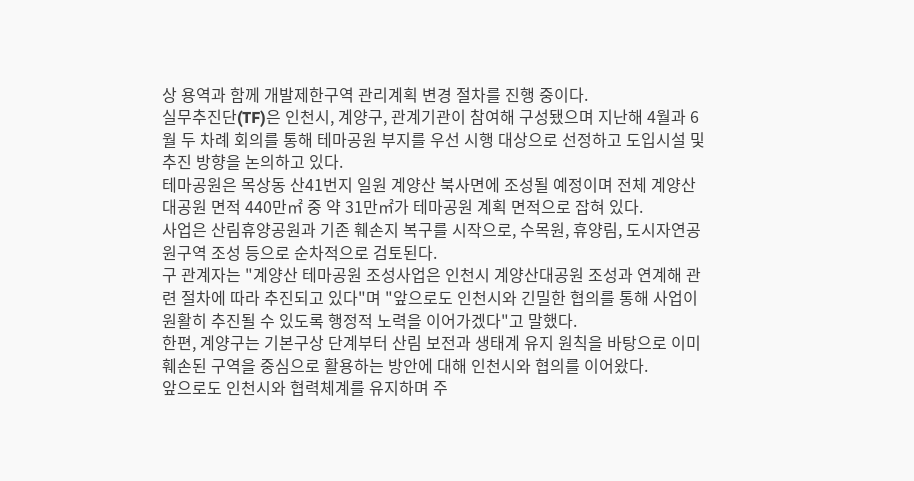상 용역과 함께 개발제한구역 관리계획 변경 절차를 진행 중이다.
실무추진단(TF)은 인천시, 계양구, 관계기관이 참여해 구성됐으며 지난해 4월과 6월 두 차례 회의를 통해 테마공원 부지를 우선 시행 대상으로 선정하고 도입시설 및 추진 방향을 논의하고 있다.
테마공원은 목상동 산41번지 일원 계양산 북사면에 조성될 예정이며 전체 계양산대공원 면적 440만㎡ 중 약 31만㎡가 테마공원 계획 면적으로 잡혀 있다.
사업은 산림휴양공원과 기존 훼손지 복구를 시작으로, 수목원, 휴양림, 도시자연공원구역 조성 등으로 순차적으로 검토된다.
구 관계자는 "계양산 테마공원 조성사업은 인천시 계양산대공원 조성과 연계해 관련 절차에 따라 추진되고 있다"며 "앞으로도 인천시와 긴밀한 협의를 통해 사업이 원활히 추진될 수 있도록 행정적 노력을 이어가겠다"고 말했다.
한편, 계양구는 기본구상 단계부터 산림 보전과 생태계 유지 원칙을 바탕으로 이미 훼손된 구역을 중심으로 활용하는 방안에 대해 인천시와 협의를 이어왔다.
앞으로도 인천시와 협력체계를 유지하며 주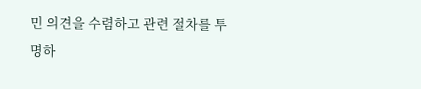민 의견을 수렴하고 관련 절차를 투명하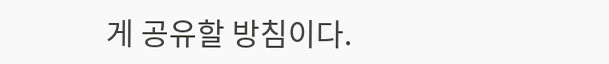게 공유할 방침이다.